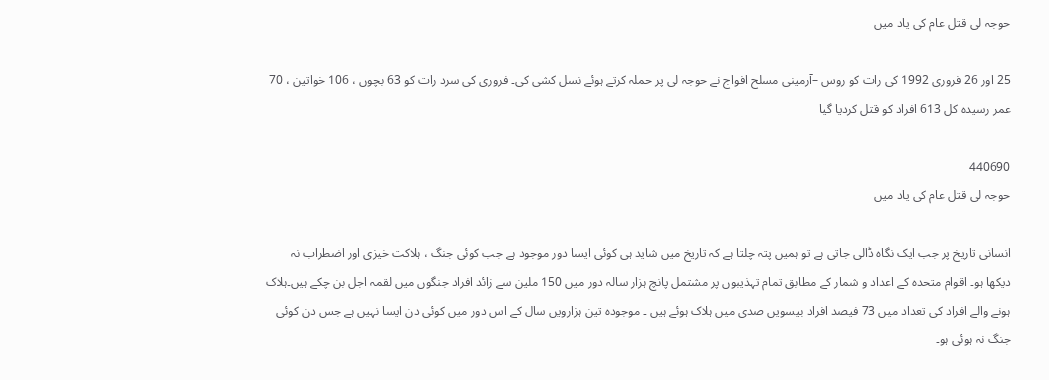حوجہ لی قتل عام کی یاد میں

25 اور 26 فروری 1992 کی رات کو روس –آرمینی مسلح افواج نے حوجہ لی پر حملہ کرتے ہوئے نسل کشی کی۔ فروری کی سرد رات کو 63 بچوں ، 106 خواتین ، 70 عمر رسیدہ کل 613 افراد کو قتل کردیا گیا

440690
حوجہ لی قتل عام کی یاد میں

انسانی تاریخ پر جب ایک نگاہ ڈالی جاتی ہے تو ہمیں پتہ چلتا ہے کہ تاریخ میں شاید ہی کوئی ایسا دور موجود ہے جب کوئی جنگ ، ہلاکت خیزی اور اضطراب نہ دیکھا ہو۔ اقوام متحدہ کے اعداد و شمار کے مطابق تمام تہذیبوں پر مشتمل پانچ ہزار سالہ دور میں 150 ملین سے زائد افراد جنگوں میں لقمہ اجل بن چکے ہیں۔ہلاک ہونے والے افراد کی تعداد میں 73 فیصد افراد بیسویں صدی میں ہلاک ہوئے ہیں ۔ موجودہ تین ہزارویں سال کے اس دور میں کوئی دن ایسا نہیں ہے جس دن کوئی جنگ نہ ہوئی ہو۔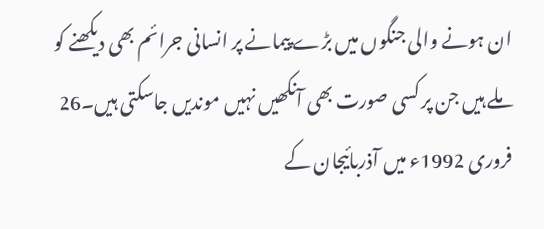ان ہونے والی جنگوں میں بڑے پیمانے پر انسانی جرائم بھی دیکھنے کو ملے ہیں جن پر کسی صورت بھی آنکھیں نہیں موندیں جاسکتی ہیں۔26 فروری 1992ء میں آذربائیجان کے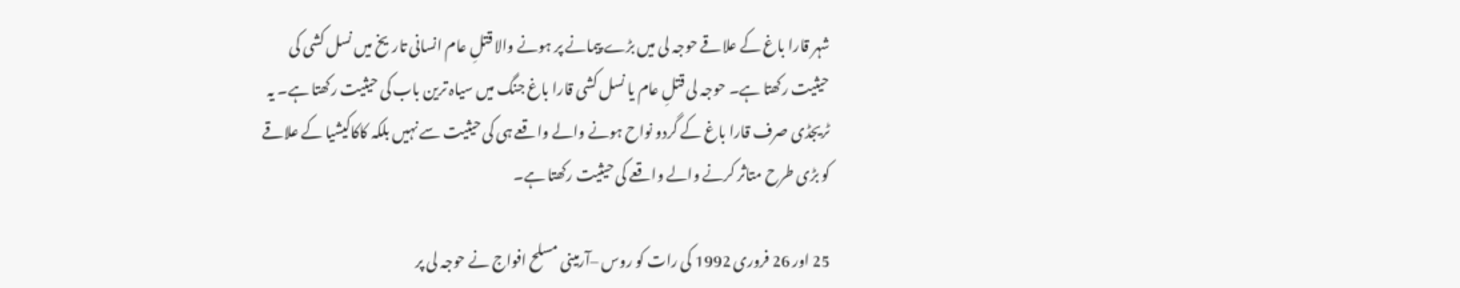شہر قارا باغ کے علاقے حوجہ لی میں بڑے پیمانے پر ہونے والا قتلِ عام انسانی تاریخ میں نسل کشی کی حیثیت رکھتا ہے۔ حوجہ لی قتلِ عام یا نسل کشی قارا باغ جنگ میں سیاہ ترین باب کی حیثیت رکھتا ہے۔ یہ ٹریجڈی صرف قارا باغ کے گردو نواح ہونے والے واقعے ہی کی حیثیت سے نہیں بلکہ کاکاکیشیا کے علاقے کو بڑی طرح متاثر کرنے والے واقعے کی حیثیت رکھتا ہے۔

25 اور 26 فروری 1992 کی رات کو روس –آرمینی مسلح افواج نے حوجہ لی پر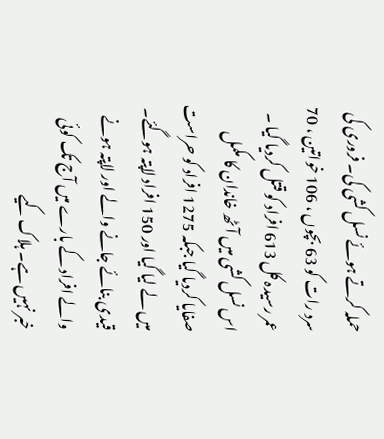حملہ کرتے ہوئے نسل کشی کی۔ فروری کی سرد رات کو 63 بچوں ، 106 خواتین ، 70 عمر رسیدہ کل 613 افراد کو قتل کردیا گیا ۔ اس نسل کشی میں آٹھ خاندان کا مکمل صفایا کردیا گیا جبکہ 1275 افراد کو حراست میں لے لیا گیا اور 150 افراد لاپتہ ہوگئے۔ قیدی بنائے جانے والے اور لاپتہ ہونے والے افراد کے بارے میں آج تک کوئی خبر نہیں ہے۔ ہلاک کیے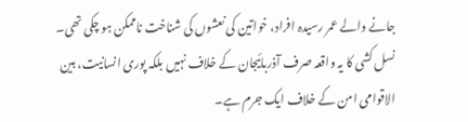جانے والے عمر رسیدہ افراد، خواتین کی نعشوں کی شناخت ناممکن ہو چکی تھی۔ نسل کشی کا یہ واقعہ صرف آذربائیجان کے خلاف نہیں بلکہ پوری انسانیت، بین الاقوامی امن کے خلاف ایک جرم ہے۔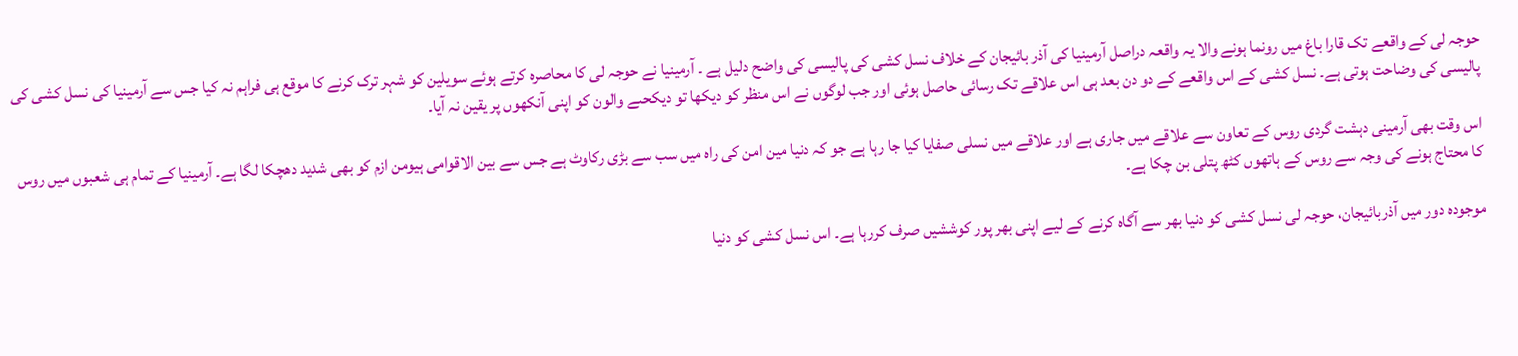حوجہ لی کے واقعے تک قارا باغ میں رونما ہونے والا یہ واقعہ دراصل آرمینیا کی آذر بائیجان کے خلاف نسل کشی کی پالیسی کی واضح دلیل ہے ۔ آرمینیا نے حوجہ لی کا محاصرہ کرتے ہوئے سویلین کو شہر ترک کرنے کا موقع ہی فراہم نہ کیا جس سے آرمینیا کی نسل کشی کی پالیسی کی وضاحت ہوتی ہے۔ نسل کشی کے اس واقعے کے دو دن بعد ہی اس علاقے تک رسائی حاصل ہوئی اور جب لوگوں نے اس منظر کو دیکھا تو دیکحںے والون کو اپنی آنکھوں پر یقین نہ آیا۔

اس وقت بھی آرمینی دہشت گردی روس کے تعاون سے علاقے میں جاری ہے اور علاقے میں نسلی صفایا کیا جا رہا ہے جو کہ دنیا مین امن کی راہ میں سب سے بڑی رکاوٹ ہے جس سے بین الاقوامی ہیومن ازم کو بھی شدید دھچکا لگا ہے۔ آرمینیا کے تمام ہی شعبوں میں روس کا محتاج ہونے کی وجہ سے روس کے ہاتھوں کٹھ پتلی بن چکا ہے۔

موجودہ دور میں آذربائیجان، حوجہ لی نسل کشی کو دنیا بھر سے آگاہ کرنے کے لیے اپنی بھر پور کوششیں صرف کررہا ہے۔ اس نسل کشی کو دنیا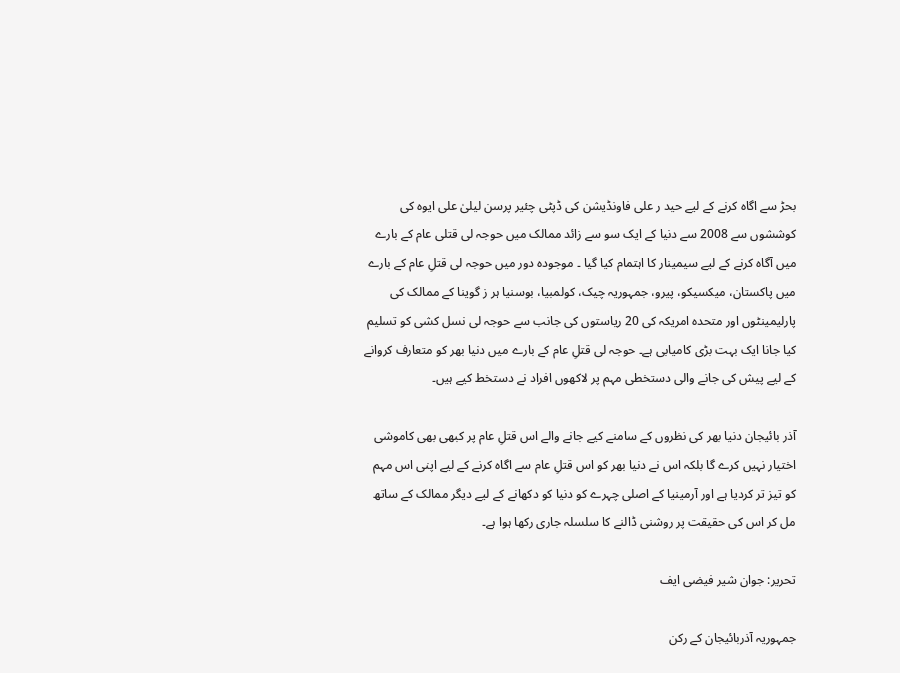بحڑ سے اگاہ کرنے کے لیے حید ر علی فاونڈیشن کی ڈپٹی چئیر پرسن لیلیٰ علی ایوہ کی کوششوں سے 2008 سے دنیا کے ایک سو سے زائد ممالک میں حوجہ لی قتلی عام کے بارے میں آگاہ کرنے کے لیے سیمینار کا اہتمام کیا گیا ۔ موجودہ دور میں حوجہ لی قتلِ عام کے بارے میں پاکستان، میکسیکو، پیرو، جمہوریہ چیک، کولمبیا، بوسنیا ہر ز گوینا کے ممالک کی پارلیمینٹوں اور متحدہ امریکہ کی 20 ریاستوں کی جانب سے حوجہ لی نسل کشی کو تسلیم کیا جانا ایک بہت بڑی کامیابی ہے۔ حوجہ لی قتلِ عام کے بارے میں دنیا بھر کو متعارف کروانے کے لیے پیش کی جانے والی دستخطی مہم پر لاکھوں افراد نے دستخط کیے ہیں۔

آذر بائیجان دنیا بھر کی نظروں کے سامنے کیے جانے والے اس قتلِ عام پر کبھی بھی کاموشی اختیار نہیں کرے گا بلکہ اس نے دنیا بھر کو اس قتلِ عام سے اگاہ کرنے کے لیے اپنی اس مہم کو تیز تر کردیا ہے اور آرمینیا کے اصلی چہرے کو دنیا کو دکھانے کے لیے دیگر ممالک کے ساتھ مل کر اس کی حقیقت پر روشنی ڈالنے کا سلسلہ جاری رکھا ہوا ہے۔

تحریر: جوان شیر فیضی ایف

جمہوریہ آذربائیجان کے رکن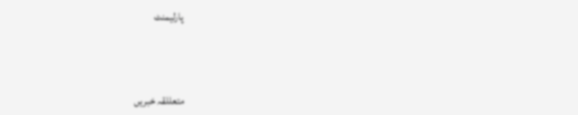پارلیمنٹ



متعللقہ خبریں